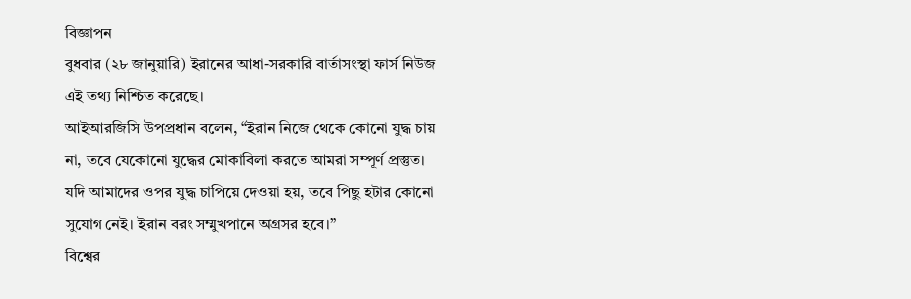বিজ্ঞাপন
বুধবার (২৮ জানুয়ারি) ইরানের আধা-সরকারি বার্তাসংস্থা ফার্স নিউজ এই তথ্য নিশ্চিত করেছে।
আইআরজিসি উপপ্রধান বলেন, “ইরান নিজে থেকে কোনো যুদ্ধ চায় না, তবে যেকোনো যুদ্ধের মোকাবিলা করতে আমরা সম্পূর্ণ প্রস্তুত। যদি আমাদের ওপর যুদ্ধ চাপিয়ে দেওয়া হয়, তবে পিছু হটার কোনো সুযোগ নেই। ইরান বরং সম্মুখপানে অগ্রসর হবে।”
বিশ্বের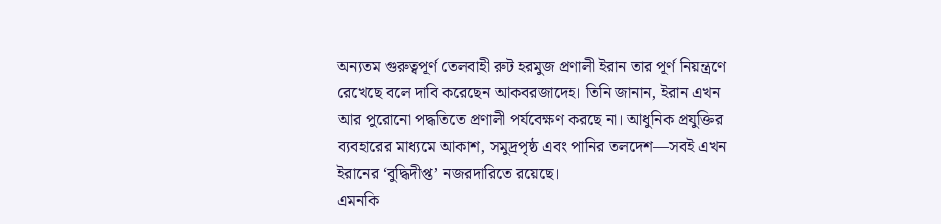অন্যতম গুরুত্বপূর্ণ তেলবাহী রুট হরমুজ প্রণালী ইরান তার পূর্ণ নিয়ন্ত্রণে রেখেছে বলে দাবি করেছেন আকবরজাদেহ। তিনি জানান, ইরান এখন আর পুরোনো পদ্ধতিতে প্রণালী পর্যবেক্ষণ করছে না। আধুনিক প্রযুক্তির ব্যবহারের মাধ্যমে আকাশ, সমুদ্রপৃষ্ঠ এবং পানির তলদেশ—সবই এখন ইরানের ‘বুদ্ধিদীপ্ত’ নজরদারিতে রয়েছে।
এমনকি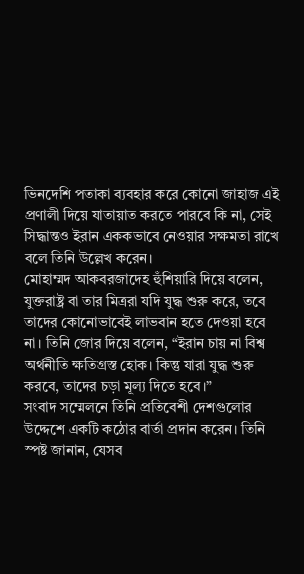ভিনদেশি পতাকা ব্যবহার করে কোনো জাহাজ এই প্রণালী দিয়ে যাতায়াত করতে পারবে কি না, সেই সিদ্ধান্তও ইরান এককভাবে নেওয়ার সক্ষমতা রাখে বলে তিনি উল্লেখ করেন।
মোহাম্মদ আকবরজাদেহ হুঁশিয়ারি দিয়ে বলেন, যুক্তরাষ্ট্র বা তার মিত্ররা যদি যুদ্ধ শুরু করে, তবে তাদের কোনোভাবেই লাভবান হতে দেওয়া হবে না। তিনি জোর দিয়ে বলেন, “ইরান চায় না বিশ্ব অর্থনীতি ক্ষতিগ্রস্ত হোক। কিন্তু যারা যুদ্ধ শুরু করবে, তাদের চড়া মূল্য দিতে হবে।”
সংবাদ সম্মেলনে তিনি প্রতিবেশী দেশগুলোর উদ্দেশে একটি কঠোর বার্তা প্রদান করেন। তিনি স্পষ্ট জানান, যেসব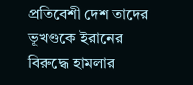প্রতিবেশী দেশ তাদের ভূখণ্ডকে ইরানের বিরুদ্ধে হামলার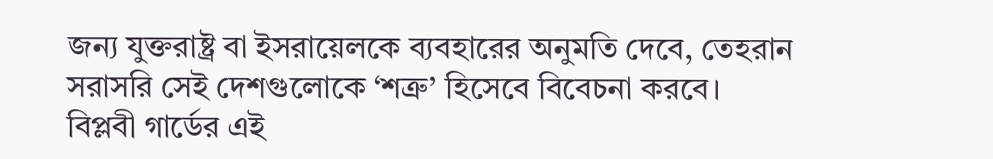জন্য যুক্তরাষ্ট্র বা ইসরায়েলকে ব্যবহারের অনুমতি দেবে, তেহরান সরাসরি সেই দেশগুলোকে ‘শত্রু’ হিসেবে বিবেচনা করবে।
বিপ্লবী গার্ডের এই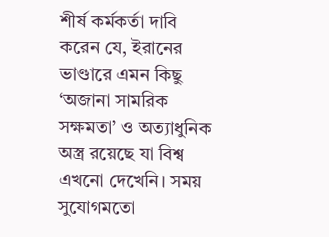শীর্ষ কর্মকর্তা দাবি করেন যে, ইরানের ভাণ্ডারে এমন কিছু ‘অজানা সামরিক সক্ষমতা’ ও অত্যাধুনিক অস্ত্র রয়েছে যা বিশ্ব এখনো দেখেনি। সময় সুযোগমতো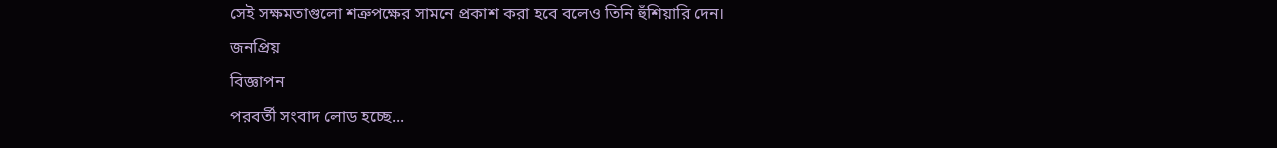সেই সক্ষমতাগুলো শত্রুপক্ষের সামনে প্রকাশ করা হবে বলেও তিনি হুঁশিয়ারি দেন।
জনপ্রিয়
বিজ্ঞাপন
পরবর্তী সংবাদ লোড হচ্ছে...